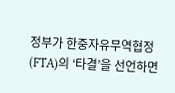정부가 한중자유무역협정(FTA)의 ‘타결’을 선언하면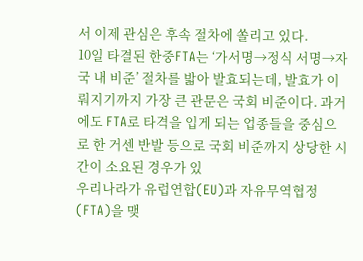서 이제 관심은 후속 절차에 쏠리고 있다.
10일 타결된 한중FTA는 ‘가서명→정식 서명→자국 내 비준’ 절차를 밟아 발효되는데, 발효가 이뤄지기까지 가장 큰 관문은 국회 비준이다. 과거에도 FTA로 타격을 입게 되는 업종들을 중심으로 한 거센 반발 등으로 국회 비준까지 상당한 시간이 소요된 경우가 있
우리나라가 유럽연합(EU)과 자유무역협정(FTA)을 맺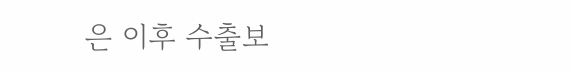은 이후 수출보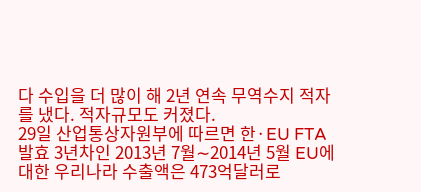다 수입을 더 많이 해 2년 연속 무역수지 적자를 냈다. 적자규모도 커졌다.
29일 산업통상자원부에 따르면 한·EU FTA 발효 3년차인 2013년 7월∼2014년 5월 EU에 대한 우리나라 수출액은 473억달러로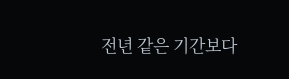전년 같은 기간보다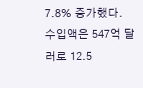7.8% 증가했다.
수입액은 547억 달러로 12.5